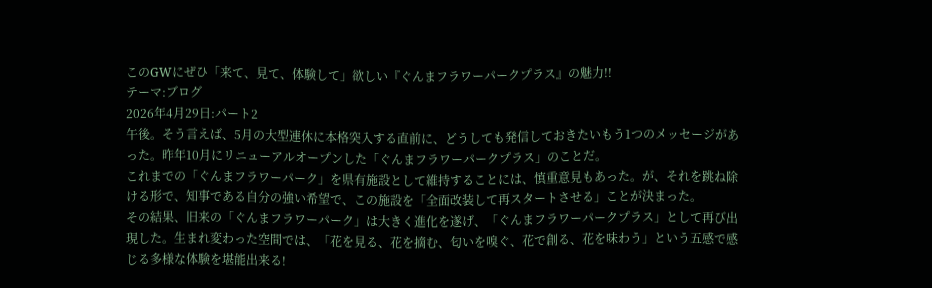このGWにぜひ「来て、見て、体験して」欲しい『ぐんまフラワーパークプラス』の魅力!!
テーマ:ブログ
2026年4月29日:パート2
午後。そう言えば、5月の大型連休に本格突入する直前に、どうしても発信しておきたいもう1つのメッセージがあった。昨年10月にリニューアルオープンした「ぐんまフラワーパークプラス」のことだ。
これまでの「ぐんまフラワーパーク」を県有施設として維持することには、慎重意見もあった。が、それを跳ね除ける形で、知事である自分の強い希望で、この施設を「全面改装して再スタートさせる」ことが決まった。
その結果、旧来の「ぐんまフラワーパーク」は大きく進化を遂げ、「ぐんまフラワーパークプラス」として再び出現した。生まれ変わった空間では、「花を見る、花を摘む、匂いを嗅ぐ、花で創る、花を味わう」という五感で感じる多様な体験を堪能出来る!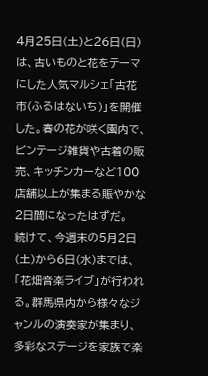4月25日(土)と26日(日)は、古いものと花をテーマにした人気マルシェ「古花市(ふるはないち)」を開催した。春の花が咲く園内で、ビンテージ雑貨や古着の販売、キッチンカーなど100店舗以上が集まる賑やかな2日間になったはずだ。
続けて、今週末の5月2日(土)から6日(水)までは、「花畑音楽ライブ」が行われる。群馬県内から様々なジャンルの演奏家が集まり、多彩なステージを家族で楽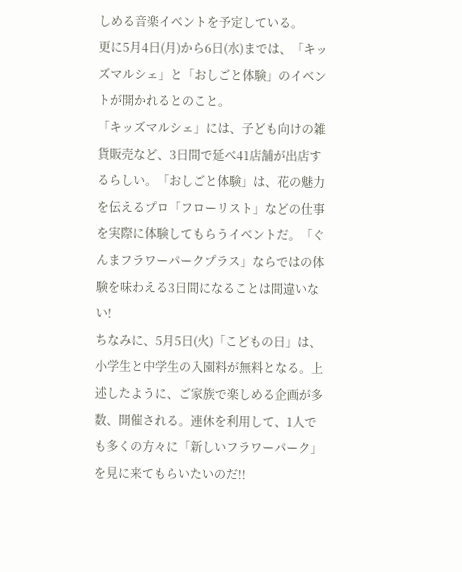しめる音楽イベントを予定している。
更に5月4日(月)から6日(水)までは、「キッズマルシェ」と「おしごと体験」のイベントが開かれるとのこと。
「キッズマルシェ」には、子ども向けの雑貨販売など、3日間で延べ41店舗が出店するらしい。「おしごと体験」は、花の魅力を伝えるプロ「フローリスト」などの仕事を実際に体験してもらうイベントだ。「ぐんまフラワーパークプラス」ならではの体験を味わえる3日間になることは間違いない!
ちなみに、5月5日(火)「こどもの日」は、小学生と中学生の入園料が無料となる。上述したように、ご家族で楽しめる企画が多数、開催される。連休を利用して、1人でも多くの方々に「新しいフラワーパーク」を見に来てもらいたいのだ!!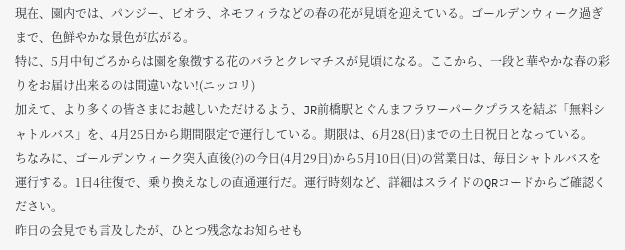現在、園内では、パンジー、ビオラ、ネモフィラなどの春の花が見頃を迎えている。ゴールデンウィーク過ぎまで、色鮮やかな景色が広がる。
特に、5月中旬ごろからは園を象徴する花のバラとクレマチスが見頃になる。ここから、一段と華やかな春の彩りをお届け出来るのは間違いない!(ニッコリ)
加えて、より多くの皆さまにお越しいただけるよう、JR前橋駅とぐんまフラワーパークプラスを結ぶ「無料シャトルバス」を、4月25日から期間限定で運行している。期限は、6月28(日)までの土日祝日となっている。
ちなみに、ゴールデンウィーク突入直後(?)の今日(4月29日)から5月10日(日)の営業日は、毎日シャトルバスを運行する。1日4往復で、乗り換えなしの直通運行だ。運行時刻など、詳細はスライドのQRコードからご確認ください。
昨日の会見でも言及したが、ひとつ残念なお知らせも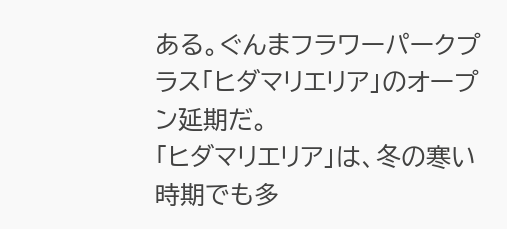ある。ぐんまフラワーパークプラス「ヒダマリエリア」のオープン延期だ。
「ヒダマリエリア」は、冬の寒い時期でも多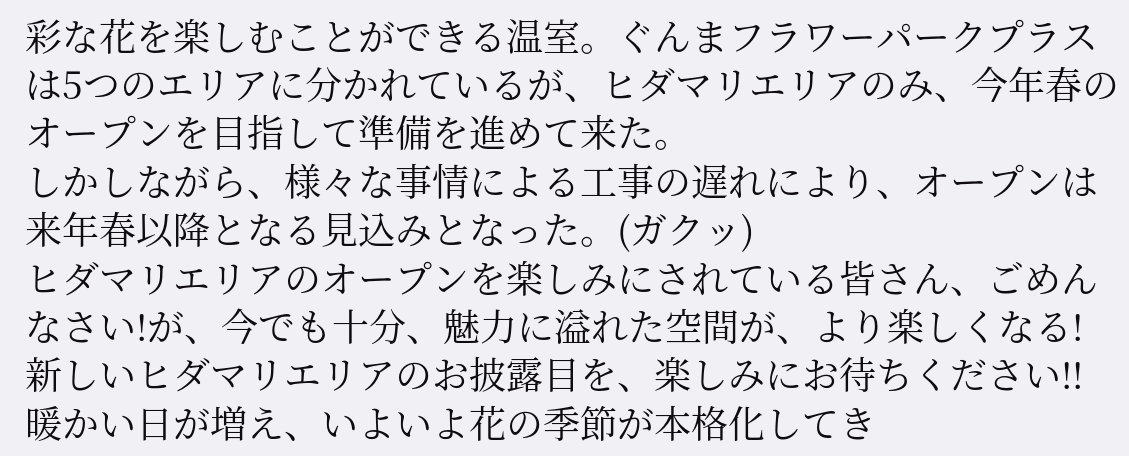彩な花を楽しむことができる温室。ぐんまフラワーパークプラスは5つのエリアに分かれているが、ヒダマリエリアのみ、今年春のオープンを目指して準備を進めて来た。
しかしながら、様々な事情による工事の遅れにより、オープンは来年春以降となる見込みとなった。(ガクッ)
ヒダマリエリアのオープンを楽しみにされている皆さん、ごめんなさい!が、今でも十分、魅力に溢れた空間が、より楽しくなる!新しいヒダマリエリアのお披露目を、楽しみにお待ちください!!
暖かい日が増え、いよいよ花の季節が本格化してき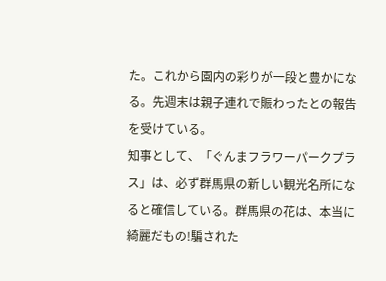た。これから園内の彩りが一段と豊かになる。先週末は親子連れで賑わったとの報告を受けている。
知事として、「ぐんまフラワーパークプラス」は、必ず群馬県の新しい観光名所になると確信している。群馬県の花は、本当に綺麗だもの!騙された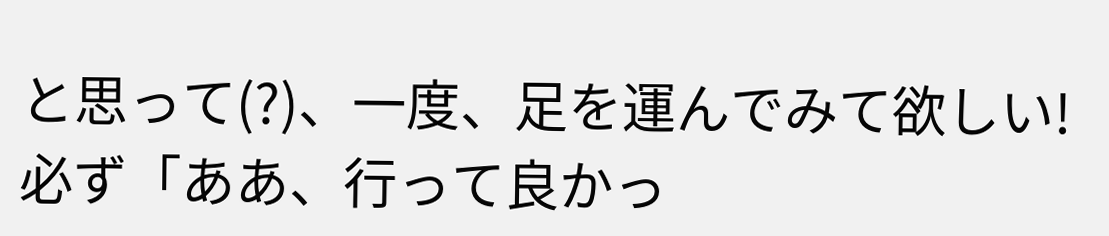と思って(?)、一度、足を運んでみて欲しい!必ず「ああ、行って良かっ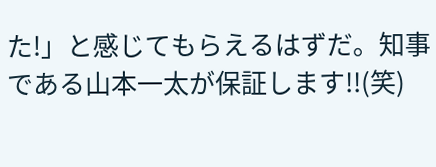た!」と感じてもらえるはずだ。知事である山本一太が保証します!!(笑)